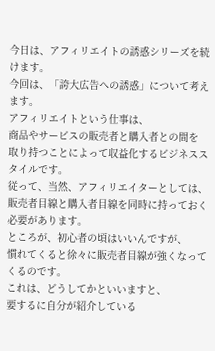今日は、アフィリエイトの誘惑シリーズを続けます。
今回は、「誇大広告への誘惑」について考えます。
アフィリエイトという仕事は、
商品やサービスの販売者と購入者との間を
取り持つことによって収益化するビジネススタイルです。
従って、当然、アフィリエイターとしては、
販売者目線と購入者目線を同時に持っておく必要があります。
ところが、初心者の頃はいいんですが、
慣れてくると徐々に販売者目線が強くなってくるのです。
これは、どうしてかといいますと、
要するに自分が紹介している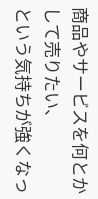商品やサービスを何とかして売りたい、
という気持ちが強くなっ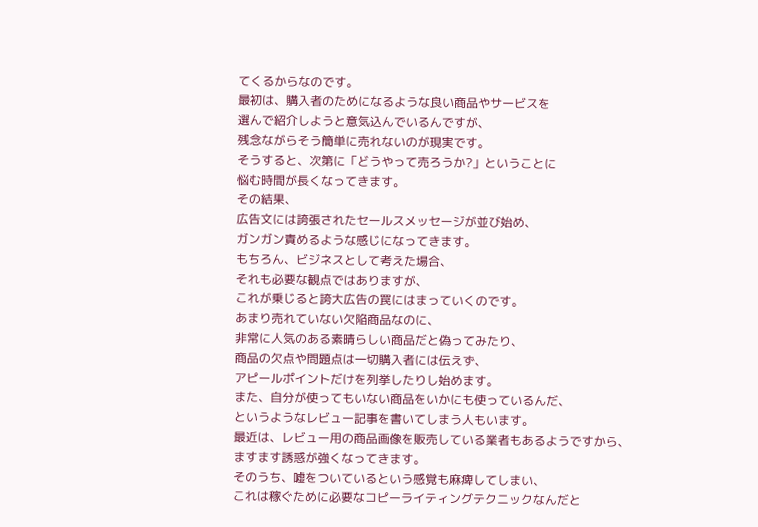てくるからなのです。
最初は、購入者のためになるような良い商品やサービスを
選んで紹介しようと意気込んでいるんですが、
残念ながらそう簡単に売れないのが現実です。
そうすると、次第に「どうやって売ろうか?」ということに
悩む時間が長くなってきます。
その結果、
広告文には誇張されたセールスメッセージが並び始め、
ガンガン責めるような感じになってきます。
もちろん、ビジネスとして考えた場合、
それも必要な観点ではありますが、
これが乗じると誇大広告の罠にはまっていくのです。
あまり売れていない欠陥商品なのに、
非常に人気のある素晴らしい商品だと偽ってみたり、
商品の欠点や問題点は一切購入者には伝えず、
アピールポイントだけを列挙したりし始めます。
また、自分が使ってもいない商品をいかにも使っているんだ、
というようなレビュー記事を書いてしまう人もいます。
最近は、レビュー用の商品画像を販売している業者もあるようですから、
ますます誘惑が強くなってきます。
そのうち、嘘をついているという感覚も麻痺してしまい、
これは稼ぐために必要なコピーライティングテクニックなんだと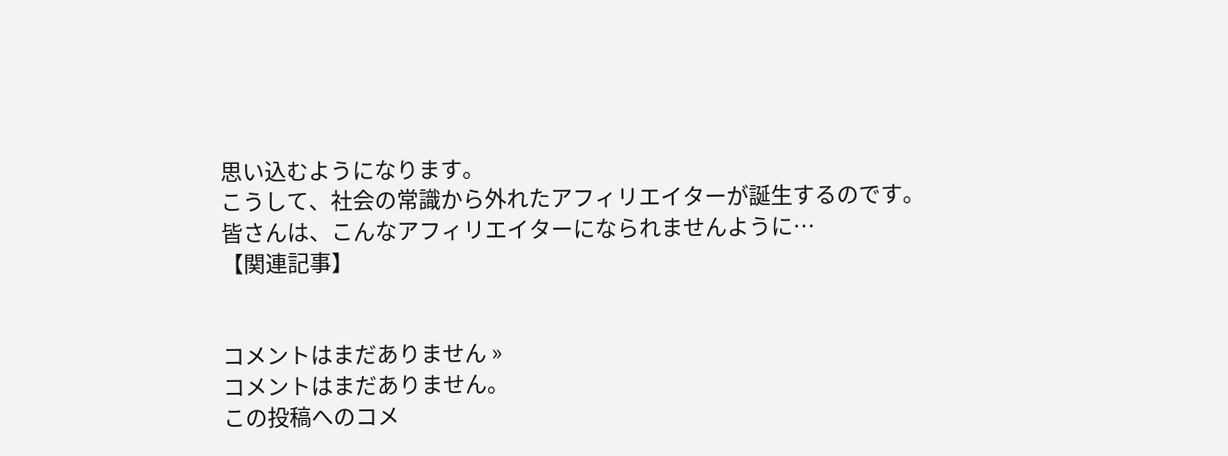思い込むようになります。
こうして、社会の常識から外れたアフィリエイターが誕生するのです。
皆さんは、こんなアフィリエイターになられませんように…
【関連記事】


コメントはまだありません »
コメントはまだありません。
この投稿へのコメ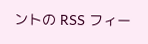ントの RSS フィー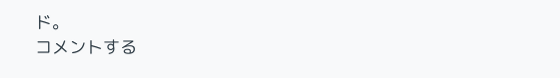ド。
コメントする